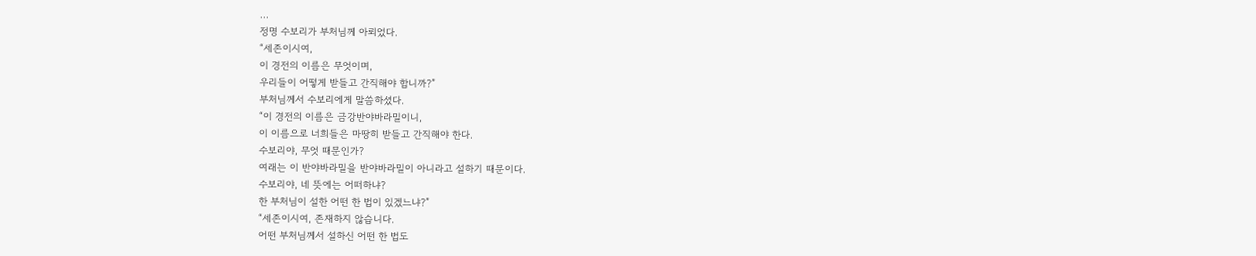...
정명 수보리가 부처님께 아뢰었다.
“세존이시여,
이 경전의 이름은 무엇이며,
우리들이 어떻게 받들고 간직해야 합니까?”
부처님께서 수보리에게 말씀하셨다.
“이 경전의 이름은 금강반야바라밀이니,
이 이름으로 너희들은 마땅히 받들고 간직해야 한다.
수보리야, 무엇 때문인가?
여래는 이 반야바라밀을 반야바라밀이 아니라고 설하기 때문이다.
수보리야, 네 뜻에는 어떠하냐?
한 부처님이 설한 어떤 한 법이 있겠느냐?”
“세존이시여, 존재하지 않습니다.
어떤 부처님께서 설하신 어떤 한 법도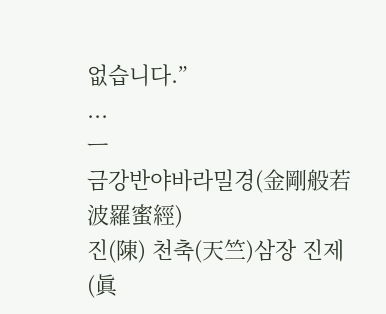없습니다.”
...
ㅡ
금강반야바라밀경(金剛般若波羅蜜經)
진(陳) 천축(天竺)삼장 진제(眞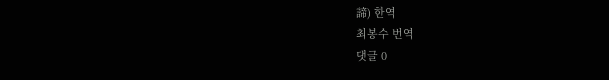諦) 한역
최봉수 번역
댓글 0